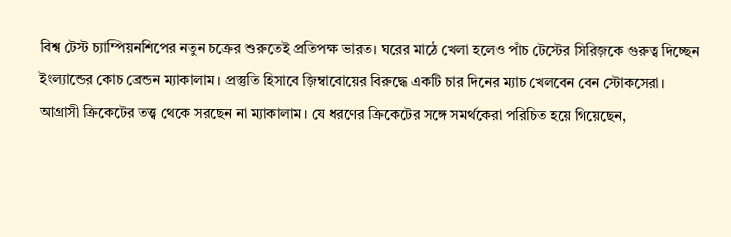বিশ্ব টেস্ট চ্যাম্পিয়নশিপের নতুন চক্রের শুরুতেই প্রতিপক্ষ ভারত। ঘরের মাঠে খেলা হলেও পাঁচ টেস্টের সিরিজ়কে গুরুত্ব দিচ্ছেন ইংল্যান্ডের কোচ ব্রেন্ডন ম্যাকালাম। প্রস্তুতি হিসাবে জ়িম্বাবোয়ের বিরুদ্ধে একটি চার দিনের ম্যাচ খেলবেন বেন স্টোকসেরা।
আগ্রাসী ক্রিকেটের তত্ত্ব থেকে সরছেন না ম্যাকালাম। যে ধরণের ক্রিকেটের সঙ্গে সমর্থকেরা পরিচিত হয়ে গিয়েছেন,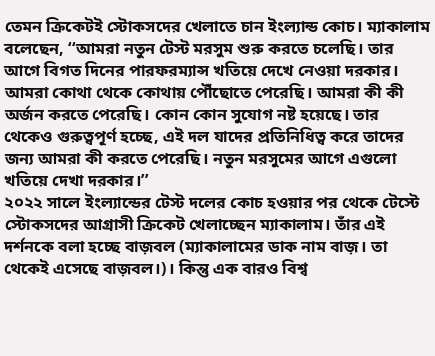তেমন ক্রিকেটই স্টোকসদের খেলাতে চান ইংল্যান্ড কোচ। ম্যাকালাম বলেছেন, ‘‘আমরা নতুন টেস্ট মরসুম শুরু করতে চলেছি। তার আগে বিগত দিনের পারফরম্যান্স খতিয়ে দেখে নেওয়া দরকার। আমরা কোথা থেকে কোথায় পৌঁছোতে পেরেছি। আমরা কী কী অর্জন করতে পেরেছি। কোন কোন সুযোগ নষ্ট হয়েছে। তার থেকেও গুরুত্বপূর্ণ হচ্ছে, এই দল যাদের প্রতিনিধিত্ব করে তাদের জন্য আমরা কী করতে পেরেছি। নতুন মরসুমের আগে এগুলো খতিয়ে দেখা দরকার।’’
২০২২ সালে ইংল্যান্ডের টেস্ট দলের কোচ হওয়ার পর থেকে টেস্টে স্টোকসদের আগ্রাসী ক্রিকেট খেলাচ্ছেন ম্যাকালাম। তাঁর এই দর্শনকে বলা হচ্ছে বাজ়বল (ম্যাকালামের ডাক নাম বাজ়। তা থেকেই এসেছে বাজ়বল।)। কিন্তু এক বারও বিশ্ব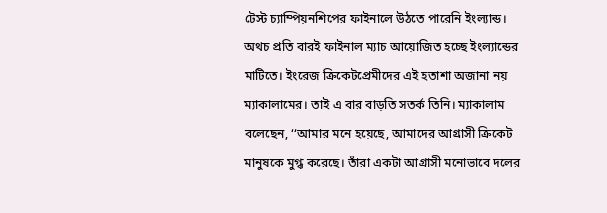টেস্ট চ্যাম্পিয়নশিপের ফাইনালে উঠতে পারেনি ইংল্যান্ড। অথচ প্রতি বারই ফাইনাল ম্যাচ আয়োজিত হচ্ছে ইংল্যান্ডের মাটিতে। ইংরেজ ক্রিকেটপ্রেমীদের এই হতাশা অজানা নয় ম্যাকালামের। তাই এ বার বাড়তি সতর্ক তিনি। ম্যাকালাম বলেছেন, ‘‘আমার মনে হয়েছে, আমাদের আগ্রাসী ক্রিকেট মানুষকে মুগ্ধ করেছে। তাঁরা একটা আগ্রাসী মনোভাবে দলের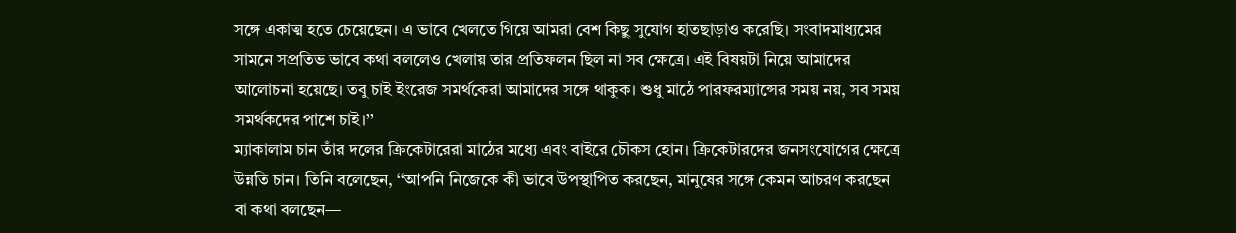সঙ্গে একাত্ম হতে চেয়েছেন। এ ভাবে খেলতে গিয়ে আমরা বেশ কিছু সুযোগ হাতছাড়াও করেছি। সংবাদমাধ্যমের সামনে সপ্রতিভ ভাবে কথা বললেও খেলায় তার প্রতিফলন ছিল না সব ক্ষেত্রে। এই বিষয়টা নিয়ে আমাদের আলোচনা হয়েছে। তবু চাই ইংরেজ সমর্থকেরা আমাদের সঙ্গে থাকুক। শুধু মাঠে পারফরম্যান্সের সময় নয়, সব সময় সমর্থকদের পাশে চাই।’’
ম্যাকালাম চান তাঁর দলের ক্রিকেটারেরা মাঠের মধ্যে এবং বাইরে চৌকস হোন। ক্রিকেটারদের জনসংযোগের ক্ষেত্রে উন্নতি চান। তিনি বলেছেন, ‘‘আপনি নিজেকে কী ভাবে উপস্থাপিত করছেন, মানুষের সঙ্গে কেমন আচরণ করছেন বা কথা বলছেন—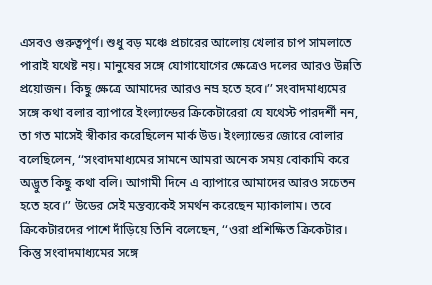এসবও গুরুত্বপূর্ণ। শুধু বড় মঞ্চে প্রচারের আলোয় খেলার চাপ সামলাতে পারাই যথেষ্ট নয়। মানুষের সঙ্গে যোগাযোগের ক্ষেত্রেও দলের আরও উন্নতি প্রয়োজন। কিছু ক্ষেত্রে আমাদের আরও নম্র হতে হবে।’’ সংবাদমাধ্যমের সঙ্গে কথা বলার ব্যাপারে ইংল্যান্ডের ক্রিকেটারেরা যে যথেস্ট পারদর্শী নন, তা গত মাসেই স্বীকার করেছিলেন মার্ক উড। ইংল্যান্ডের জোরে বোলার বলেছিলেন, ‘‘সংবাদমাধ্যমের সামনে আমরা অনেক সময় বোকামি করে অদ্ভুত কিছু কথা বলি। আগামী দিনে এ ব্যাপারে আমাদের আরও সচেতন হতে হবে।’’ উডের সেই মন্তব্যকেই সমর্থন করেছেন ম্যাকালাম। তবে ক্রিকেটারদের পাশে দাঁড়িয়ে তিনি বলেছেন, ‘‘ওরা প্রশিক্ষিত ক্রিকেটার। কিন্তু সংবাদমাধ্যমের সঙ্গে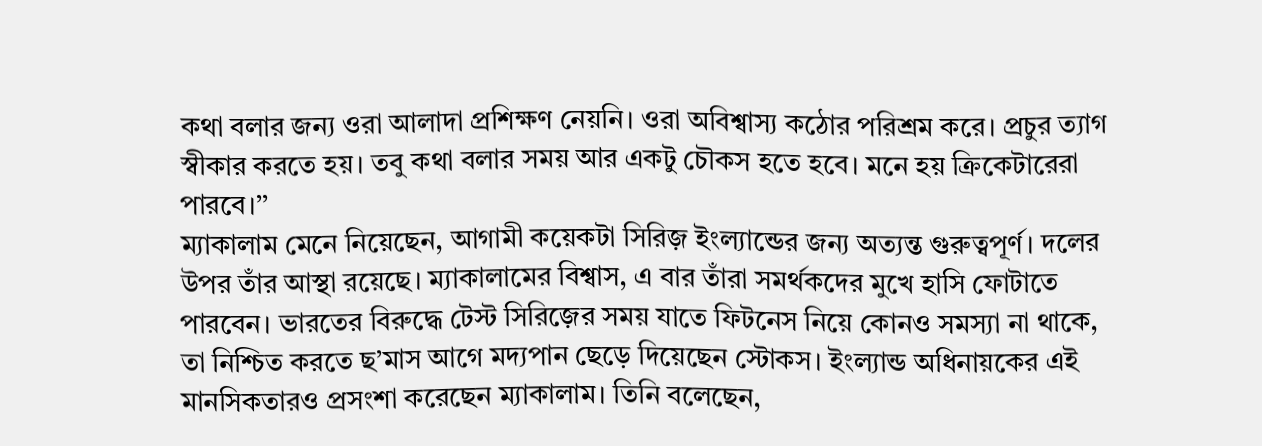কথা বলার জন্য ওরা আলাদা প্রশিক্ষণ নেয়নি। ওরা অবিশ্বাস্য কঠোর পরিশ্রম করে। প্রচুর ত্যাগ স্বীকার করতে হয়। তবু কথা বলার সময় আর একটু চৌকস হতে হবে। মনে হয় ক্রিকেটারেরা পারবে।’’
ম্যাকালাম মেনে নিয়েছেন, আগামী কয়েকটা সিরিজ় ইংল্যান্ডের জন্য অত্যন্ত গুরুত্বপূর্ণ। দলের উপর তাঁর আস্থা রয়েছে। ম্যাকালামের বিশ্বাস, এ বার তাঁরা সমর্থকদের মুখে হাসি ফোটাতে পারবেন। ভারতের বিরুদ্ধে টেস্ট সিরিজ়ের সময় যাতে ফিটনেস নিয়ে কোনও সমস্যা না থাকে, তা নিশ্চিত করতে ছ’মাস আগে মদ্যপান ছেড়ে দিয়েছেন স্টোকস। ইংল্যান্ড অধিনায়কের এই মানসিকতারও প্রসংশা করেছেন ম্যাকালাম। তিনি বলেছেন,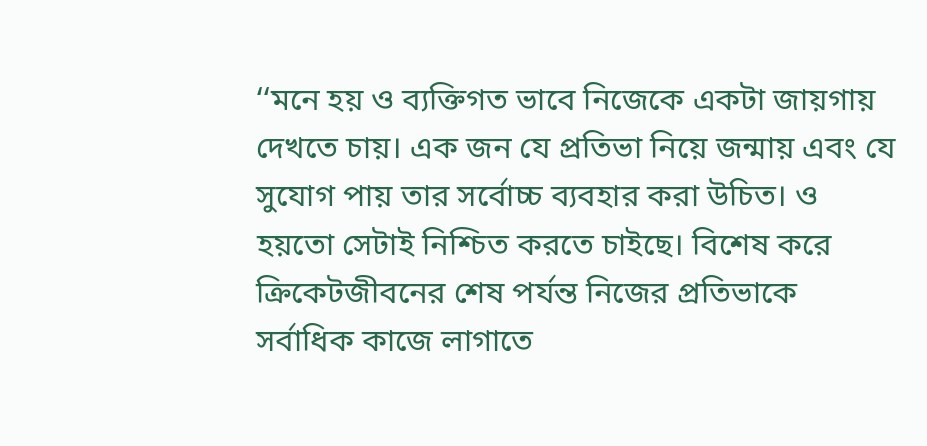‘‘মনে হয় ও ব্যক্তিগত ভাবে নিজেকে একটা জায়গায় দেখতে চায়। এক জন যে প্রতিভা নিয়ে জন্মায় এবং যে সুযোগ পায় তার সর্বোচ্চ ব্যবহার করা উচিত। ও হয়তো সেটাই নিশ্চিত করতে চাইছে। বিশেষ করে ক্রিকেটজীবনের শেষ পর্যন্ত নিজের প্রতিভাকে সর্বাধিক কাজে লাগাতে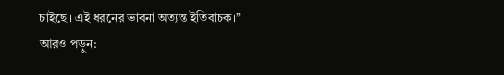চাইছে। এই ধরনের ভাবনা অত্যন্ত ইতিবাচক।’’
আরও পড়ুন: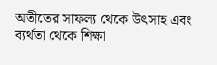অতীতের সাফল্য থেকে উৎসাহ এবং ব্যর্থতা থেকে শিক্ষা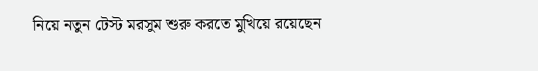নিয়ে নতুন টেস্ট মরসুম শুরু করতে মুখিয়ে রয়েছেন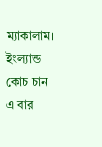ম্যাকালাম। ইংল্যান্ড কোচ চান এ বার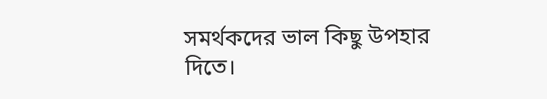সমর্থকদের ভাল কিছু উপহার দিতে।